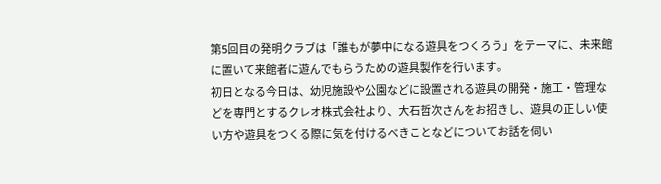第5回目の発明クラブは「誰もが夢中になる遊具をつくろう」をテーマに、未来館に置いて来館者に遊んでもらうための遊具製作を行います。
初日となる今日は、幼児施設や公園などに設置される遊具の開発・施工・管理などを専門とするクレオ株式会社より、大石哲次さんをお招きし、遊具の正しい使い方や遊具をつくる際に気を付けるべきことなどについてお話を伺い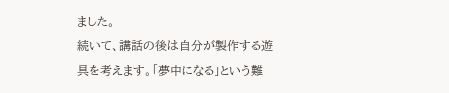ました。
続いて、講話の後は自分が製作する遊具を考えます。「夢中になる」という難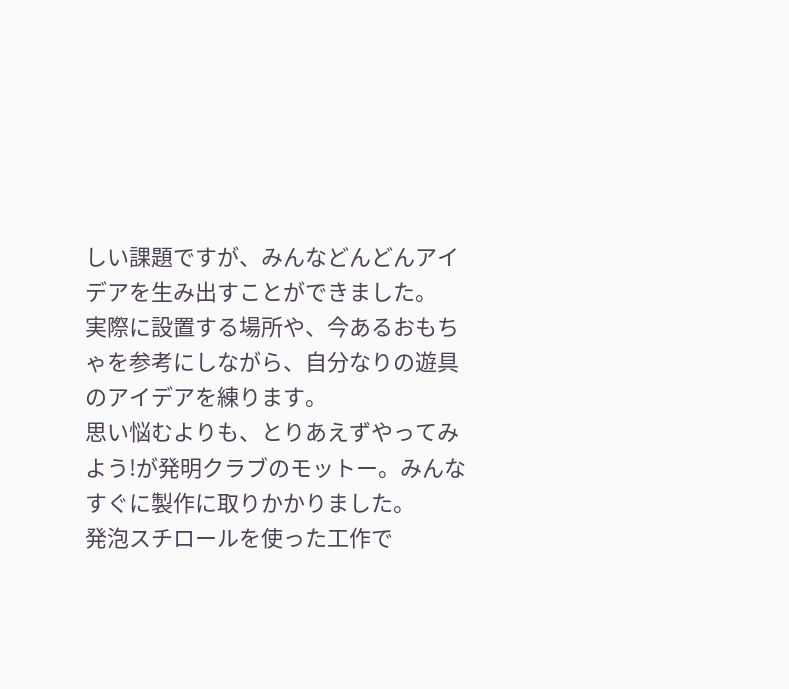しい課題ですが、みんなどんどんアイデアを生み出すことができました。
実際に設置する場所や、今あるおもちゃを参考にしながら、自分なりの遊具のアイデアを練ります。
思い悩むよりも、とりあえずやってみよう!が発明クラブのモットー。みんなすぐに製作に取りかかりました。
発泡スチロールを使った工作で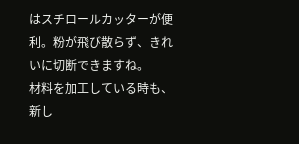はスチロールカッターが便利。粉が飛び散らず、きれいに切断できますね。
材料を加工している時も、新し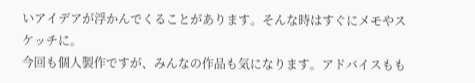いアイデアが浮かんでくることがあります。そんな時はすぐにメモやスケッチに。
今回も個人製作ですが、みんなの作品も気になります。アドバイスもも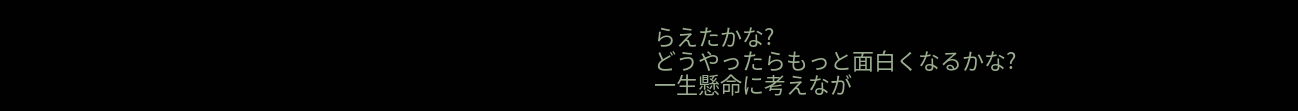らえたかな?
どうやったらもっと面白くなるかな?
一生懸命に考えなが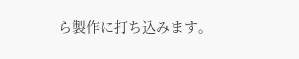ら製作に打ち込みます。